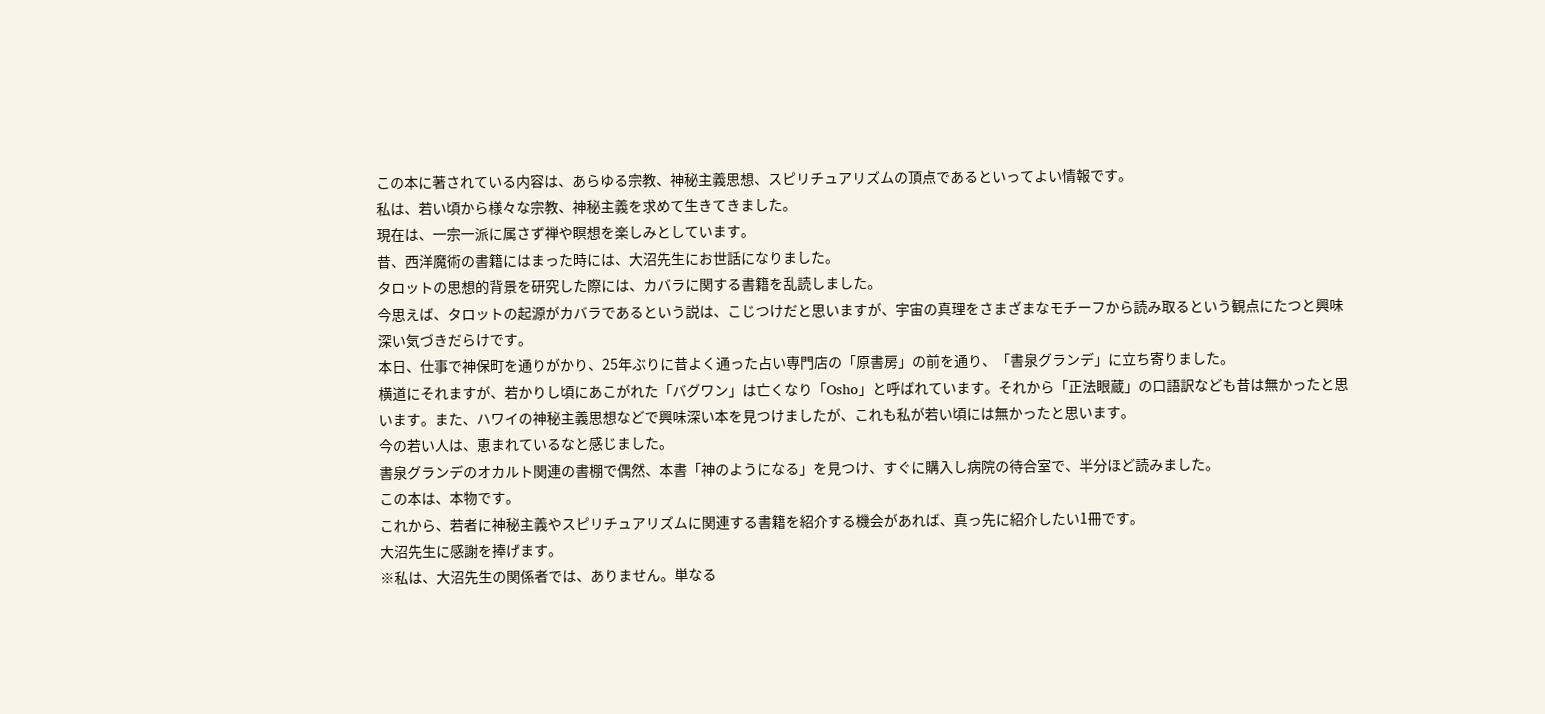この本に著されている内容は、あらゆる宗教、神秘主義思想、スピリチュアリズムの頂点であるといってよい情報です。
私は、若い頃から様々な宗教、神秘主義を求めて生きてきました。
現在は、一宗一派に属さず禅や瞑想を楽しみとしています。
昔、西洋魔術の書籍にはまった時には、大沼先生にお世話になりました。
タロットの思想的背景を研究した際には、カバラに関する書籍を乱読しました。
今思えば、タロットの起源がカバラであるという説は、こじつけだと思いますが、宇宙の真理をさまざまなモチーフから読み取るという観点にたつと興味深い気づきだらけです。
本日、仕事で神保町を通りがかり、25年ぶりに昔よく通った占い専門店の「原書房」の前を通り、「書泉グランデ」に立ち寄りました。
横道にそれますが、若かりし頃にあこがれた「バグワン」は亡くなり「Osho」と呼ばれています。それから「正法眼蔵」の口語訳なども昔は無かったと思います。また、ハワイの神秘主義思想などで興味深い本を見つけましたが、これも私が若い頃には無かったと思います。
今の若い人は、恵まれているなと感じました。
書泉グランデのオカルト関連の書棚で偶然、本書「神のようになる」を見つけ、すぐに購入し病院の待合室で、半分ほど読みました。
この本は、本物です。
これから、若者に神秘主義やスピリチュアリズムに関連する書籍を紹介する機会があれば、真っ先に紹介したい1冊です。
大沼先生に感謝を捧げます。
※私は、大沼先生の関係者では、ありません。単なる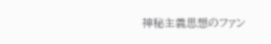神秘主義思想のファン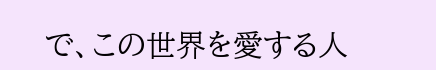で、この世界を愛する人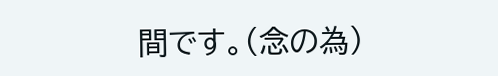間です。(念の為)